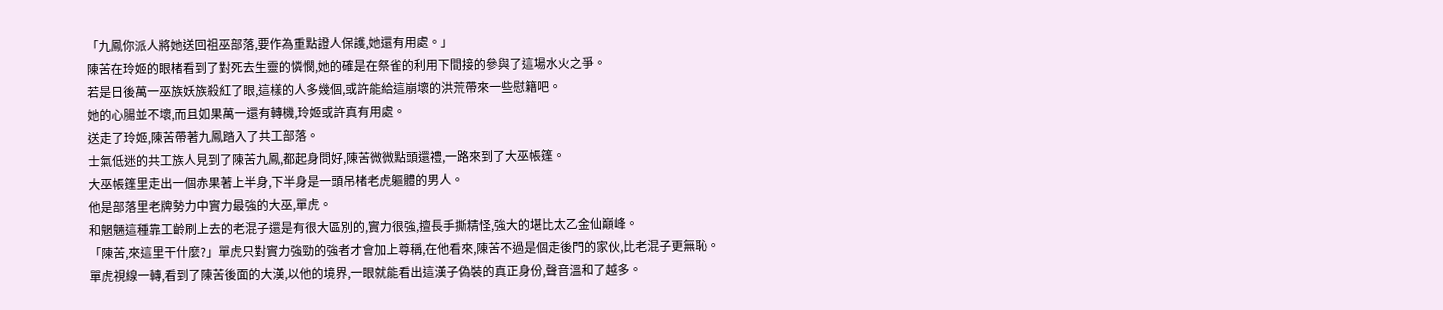「九鳳你派人將她送回祖巫部落,要作為重點證人保護,她還有用處。」
陳苦在玲姬的眼楮看到了對死去生靈的憐憫,她的確是在祭雀的利用下間接的參與了這場水火之爭。
若是日後萬一巫族妖族殺紅了眼,這樣的人多幾個,或許能給這崩壞的洪荒帶來一些慰籍吧。
她的心腸並不壞,而且如果萬一還有轉機,玲姬或許真有用處。
送走了玲姬,陳苦帶著九鳳踏入了共工部落。
士氣低迷的共工族人見到了陳苦九鳳,都起身問好,陳苦微微點頭還禮,一路來到了大巫帳篷。
大巫帳篷里走出一個赤果著上半身,下半身是一頭吊楮老虎軀體的男人。
他是部落里老牌勢力中實力最強的大巫,單虎。
和魍魎這種靠工齡刷上去的老混子還是有很大區別的,實力很強,擅長手撕精怪,強大的堪比太乙金仙巔峰。
「陳苦,來這里干什麼?」單虎只對實力強勁的強者才會加上尊稱,在他看來,陳苦不過是個走後門的家伙,比老混子更無恥。
單虎視線一轉,看到了陳苦後面的大漢,以他的境界,一眼就能看出這漢子偽裝的真正身份,聲音溫和了越多。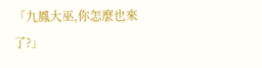「九鳳大巫,你怎麼也來了?」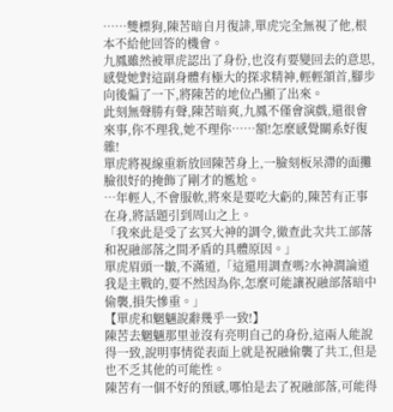……雙標狗,陳苦暗自月復誹,單虎完全無視了他,根本不給他回答的機會。
九鳳雖然被單虎認出了身份,也沒有要變回去的意思,感覺她對這副身體有極大的探求精神,輕輕頷首,腳步向後偏了一下,將陳苦的地位凸顯了出來。
此刻無聲勝有聲,陳苦暗爽,九鳳不僅會演戲,還很會來事,你不理我,她不理你……額!怎麼感覺關系好復雜!
單虎將視線重新放回陳苦身上,一臉刻板呆滯的面攤臉很好的掩飾了剛才的尷尬。
…年輕人,不會服軟,將來是要吃大虧的,陳苦有正事在身,將話題引到周山之上。
「我來此是受了玄冥大神的調令,徹查此次共工部落和祝融部落之間矛盾的具體原因。」
單虎眉頭一皺,不滿道,「這還用調查嗎?水神澗論道我是主戰的,要不然因為你,怎麼可能讓祝融部落暗中偷襲,損失慘重。」
【單虎和魍魎說辭幾乎一致!】
陳苦去魍魎那里並沒有亮明自己的身份,這兩人能說得一致,說明事情從表面上就是祝融偷襲了共工,但是也不乏其他的可能性。
陳苦有一個不好的預感,哪怕是去了祝融部落,可能得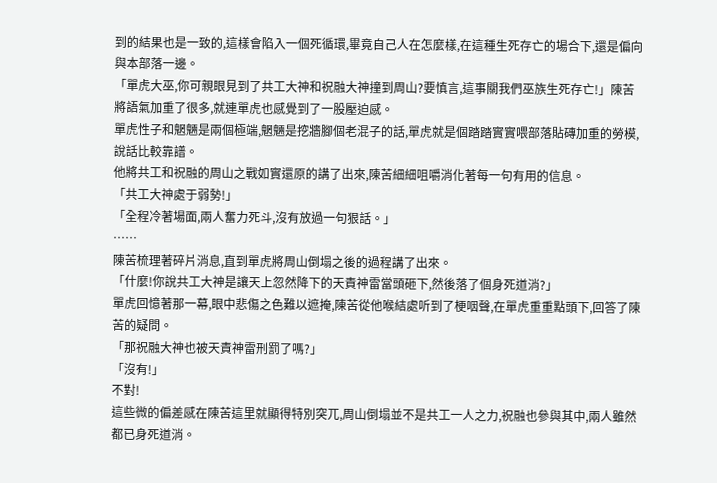到的結果也是一致的,這樣會陷入一個死循環,畢竟自己人在怎麼樣,在這種生死存亡的場合下,還是偏向與本部落一邊。
「單虎大巫,你可親眼見到了共工大神和祝融大神撞到周山?要慎言,這事關我們巫族生死存亡!」陳苦將語氣加重了很多,就連單虎也感覺到了一股壓迫感。
單虎性子和魍魎是兩個極端,魍魎是挖牆腳個老混子的話,單虎就是個踏踏實實喂部落貼磚加重的勞模,說話比較靠譜。
他將共工和祝融的周山之戰如實還原的講了出來,陳苦細細咀嚼消化著每一句有用的信息。
「共工大神處于弱勢!」
「全程冷著場面,兩人奮力死斗,沒有放過一句狠話。」
……
陳苦梳理著碎片消息,直到單虎將周山倒塌之後的過程講了出來。
「什麼!你說共工大神是讓天上忽然降下的天責神雷當頭砸下,然後落了個身死道消?」
單虎回憶著那一幕,眼中悲傷之色難以遮掩,陳苦從他喉結處听到了梗咽聲,在單虎重重點頭下,回答了陳苦的疑問。
「那祝融大神也被天責神雷刑罰了嗎?」
「沒有!」
不對!
這些微的偏差感在陳苦這里就顯得特別突兀,周山倒塌並不是共工一人之力,祝融也參與其中,兩人雖然都已身死道消。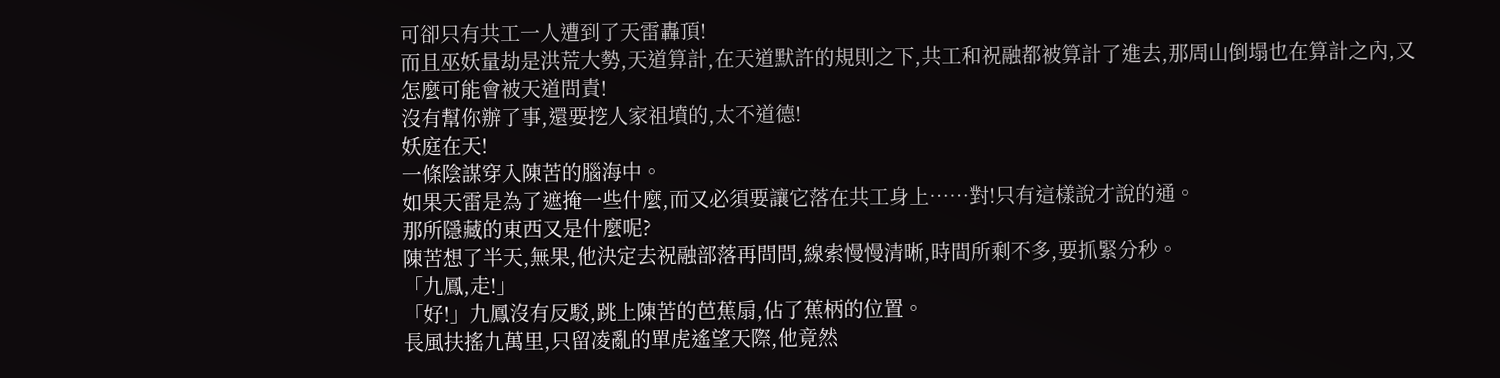可卻只有共工一人遭到了天雷轟頂!
而且巫妖量劫是洪荒大勢,天道算計,在天道默許的規則之下,共工和祝融都被算計了進去,那周山倒塌也在算計之內,又怎麼可能會被天道問責!
沒有幫你辦了事,還要挖人家祖墳的,太不道德!
妖庭在天!
一條陰謀穿入陳苦的腦海中。
如果天雷是為了遮掩一些什麼,而又必須要讓它落在共工身上……對!只有這樣說才說的通。
那所隱藏的東西又是什麼呢?
陳苦想了半天,無果,他決定去祝融部落再問問,線索慢慢清晰,時間所剩不多,要抓緊分秒。
「九鳳,走!」
「好!」九鳳沒有反駁,跳上陳苦的芭蕉扇,佔了蕉柄的位置。
長風扶搖九萬里,只留凌亂的單虎遙望天際,他竟然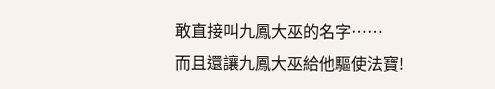敢直接叫九鳳大巫的名字……
而且還讓九鳳大巫給他驅使法寶!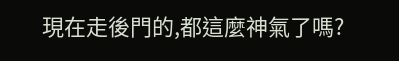現在走後門的,都這麼神氣了嗎?